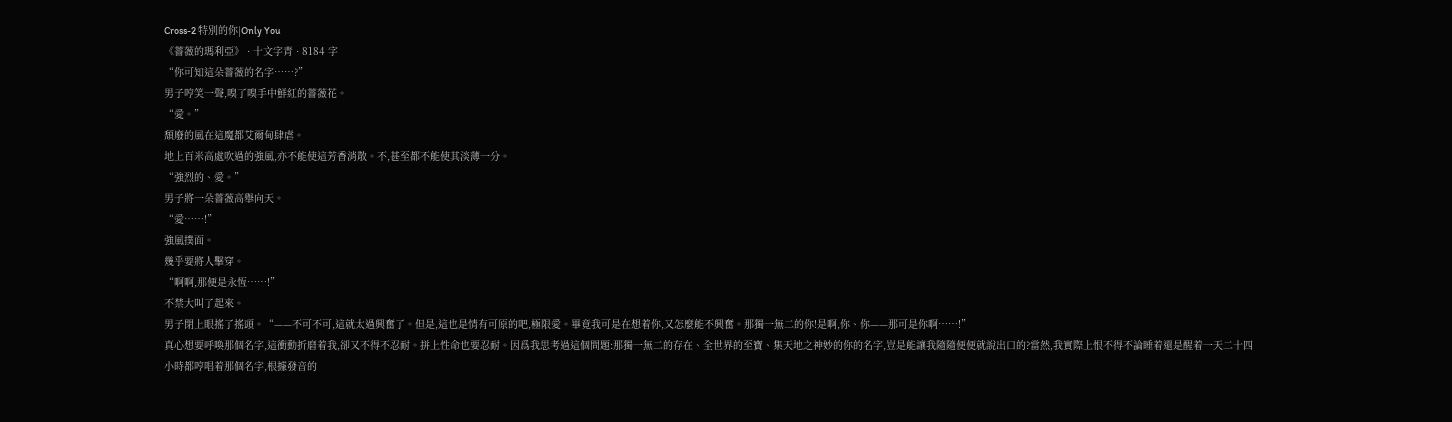Cross-2 特別的你|Only You
《薔薇的瑪利亞》 · 十文字青 · 8184 字
“你可知這朵薔薇的名字……?”
男子哼笑一聲,嗅了嗅手中鮮紅的薔薇花。
“愛。”
頹廢的風在這魔都艾爾甸肆虐。
地上百米高處吹過的強風,亦不能使這芳香消散。不,甚至都不能使其淡薄一分。
“強烈的、愛。”
男子將一朵薔薇高舉向天。
“愛……!”
強風撲面。
幾乎要將人擊穿。
“啊啊,那便是永恆……!”
不禁大叫了起來。
男子閉上眼搖了搖頭。“——不可不可,這就太過興奮了。但是,這也是情有可原的吧,極限愛。畢竟我可是在想着你,又怎麼能不興奮。那獨一無二的你!是啊,你、你——那可是你啊……!”
真心想要呼喚那個名字,這衝動折磨着我,卻又不得不忍耐。拼上性命也要忍耐。因爲我思考過這個問題:那獨一無二的存在、全世界的至寶、集天地之神妙的你的名字,豈是能讓我隨隨便便就說出口的?當然,我實際上恨不得不論睡着還是醒着一天二十四小時都哼唱着那個名字,根據發音的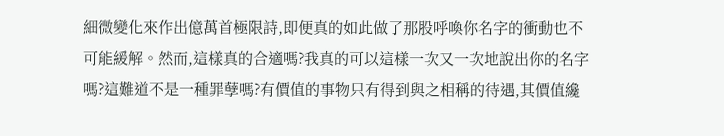細微變化來作出億萬首極限詩,即便真的如此做了那股呼喚你名字的衝動也不可能緩解。然而,這樣真的合適嗎?我真的可以這樣一次又一次地說出你的名字嗎?這難道不是一種罪孽嗎?有價值的事物只有得到與之相稱的待遇,其價值纔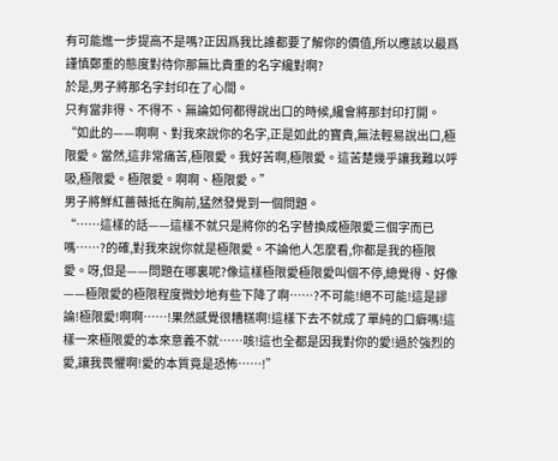有可能進一步提高不是嗎?正因爲我比誰都要了解你的價值,所以應該以最爲謹慎鄭重的態度對待你那無比貴重的名字纔對啊?
於是,男子將那名字封印在了心間。
只有當非得、不得不、無論如何都得說出口的時候,纔會將那封印打開。
“如此的——啊啊、對我來說你的名字,正是如此的寶貴,無法輕易說出口,極限愛。當然,這非常痛苦,極限愛。我好苦啊,極限愛。這苦楚幾乎讓我難以呼吸,極限愛。極限愛。啊啊、極限愛。”
男子將鮮紅薔薇抵在胸前,猛然發覺到一個問題。
“……這樣的話——這樣不就只是將你的名字替換成極限愛三個字而已嗎……?的確,對我來說你就是極限愛。不論他人怎麼看,你都是我的極限愛。呀,但是——問題在哪裏呢?像這樣極限愛極限愛叫個不停,總覺得、好像——極限愛的極限程度微妙地有些下降了啊……?不可能!絕不可能!這是謬論!極限愛!啊啊……!果然感覺很糟糕啊!這樣下去不就成了單純的口癖嗎!這樣一來極限愛的本來意義不就……咳!這也全都是因我對你的愛!過於強烈的愛,讓我畏懼啊!愛的本質竟是恐怖……!”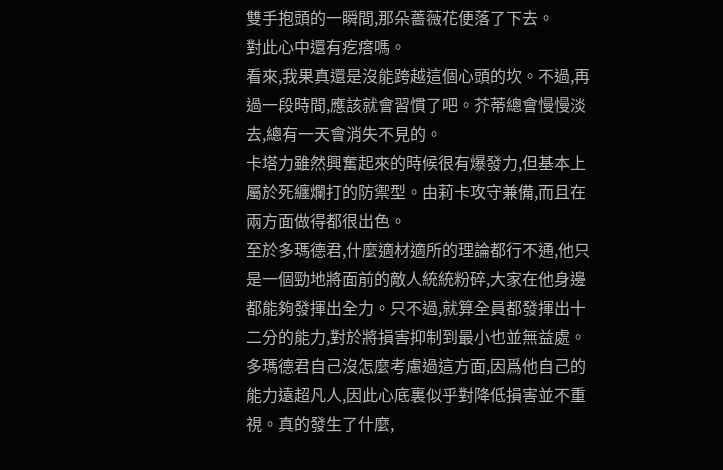雙手抱頭的一瞬間,那朵薔薇花便落了下去。
對此心中還有疙瘩嗎。
看來,我果真還是沒能跨越這個心頭的坎。不過,再過一段時間,應該就會習慣了吧。芥蒂總會慢慢淡去,總有一天會消失不見的。
卡塔力雖然興奮起來的時候很有爆發力,但基本上屬於死纏爛打的防禦型。由莉卡攻守兼備,而且在兩方面做得都很出色。
至於多瑪德君,什麼適材適所的理論都行不通,他只是一個勁地將面前的敵人統統粉碎,大家在他身邊都能夠發揮出全力。只不過,就算全員都發揮出十二分的能力,對於將損害抑制到最小也並無益處。多瑪德君自己沒怎麼考慮過這方面,因爲他自己的能力遠超凡人,因此心底裏似乎對降低損害並不重視。真的發生了什麼,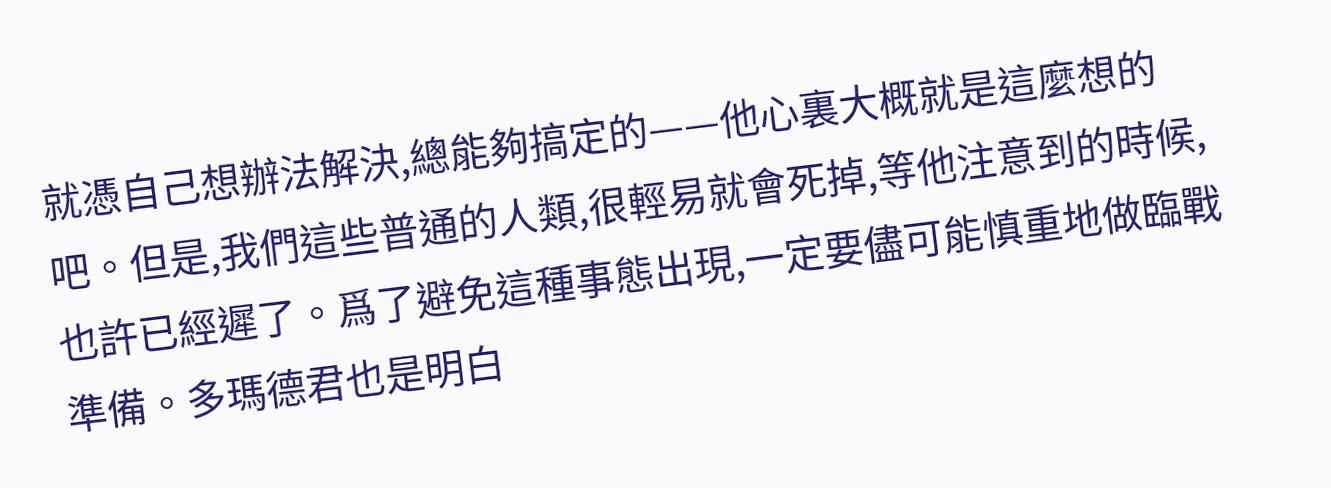就憑自己想辦法解決,總能夠搞定的——他心裏大概就是這麼想的吧。但是,我們這些普通的人類,很輕易就會死掉,等他注意到的時候,也許已經遲了。爲了避免這種事態出現,一定要儘可能慎重地做臨戰準備。多瑪德君也是明白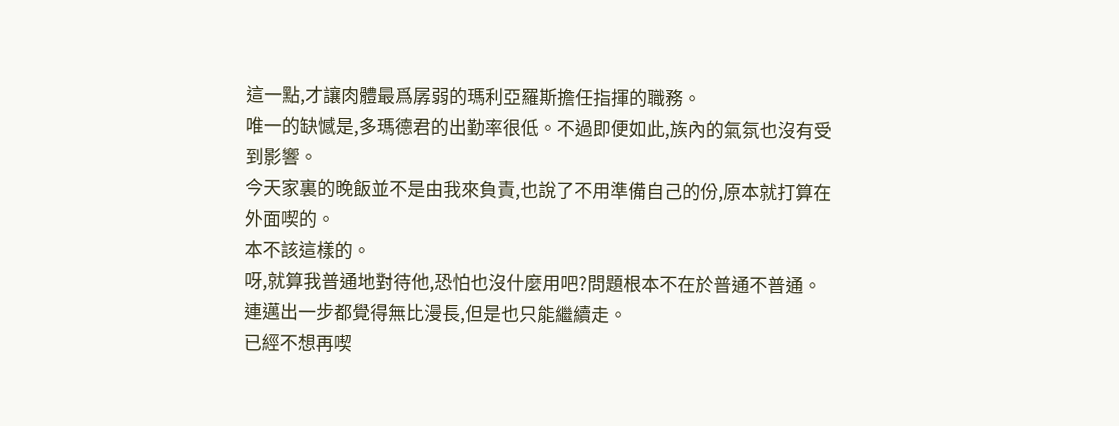這一點,才讓肉體最爲孱弱的瑪利亞羅斯擔任指揮的職務。
唯一的缺憾是,多瑪德君的出勤率很低。不過即便如此,族內的氣氛也沒有受到影響。
今天家裏的晚飯並不是由我來負責,也說了不用準備自己的份,原本就打算在外面喫的。
本不該這樣的。
呀,就算我普通地對待他,恐怕也沒什麼用吧?問題根本不在於普通不普通。
連邁出一步都覺得無比漫長,但是也只能繼續走。
已經不想再喫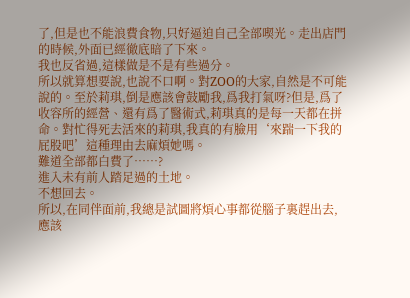了,但是也不能浪費食物,只好逼迫自己全部喫光。走出店門的時候,外面已經徹底暗了下來。
我也反省過,這樣做是不是有些過分。
所以就算想要說,也說不口啊。對ZOO的大家,自然是不可能說的。至於莉琪,倒是應該會鼓勵我,爲我打氣呀?但是,爲了收容所的經營、還有爲了醫術式,莉琪真的是每一天都在拼命。對忙得死去活來的莉琪,我真的有臉用‘來踹一下我的屁股吧’這種理由去麻煩她嗎。
難道全部都白費了……?
進入未有前人踏足過的土地。
不想回去。
所以,在同伴面前,我總是試圖將煩心事都從腦子裏趕出去,應該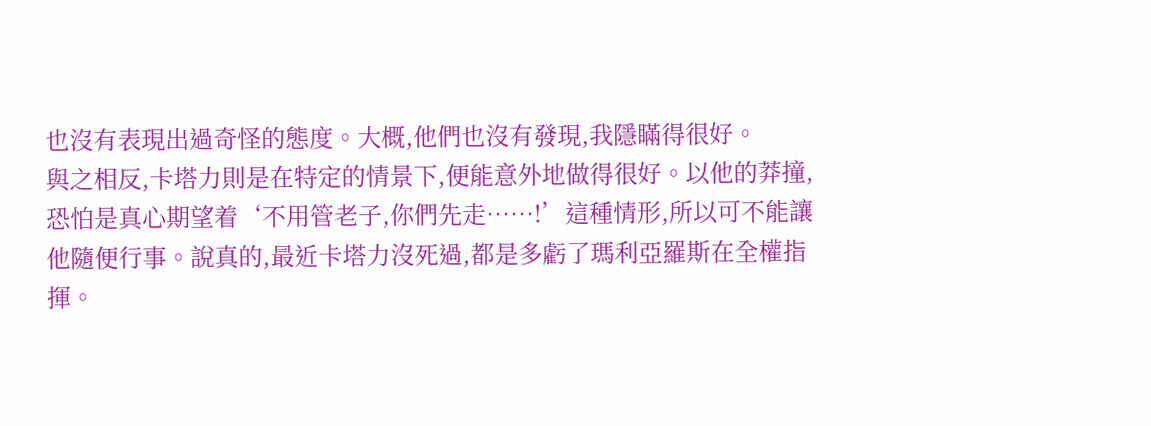也沒有表現出過奇怪的態度。大概,他們也沒有發現,我隱瞞得很好。
與之相反,卡塔力則是在特定的情景下,便能意外地做得很好。以他的莽撞,恐怕是真心期望着‘不用管老子,你們先走……!’這種情形,所以可不能讓他隨便行事。說真的,最近卡塔力沒死過,都是多虧了瑪利亞羅斯在全權指揮。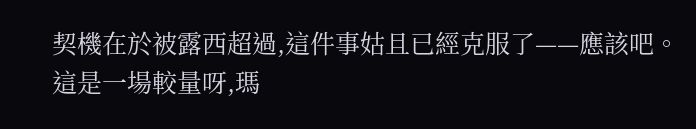契機在於被露西超過,這件事姑且已經克服了——應該吧。
這是一場較量呀,瑪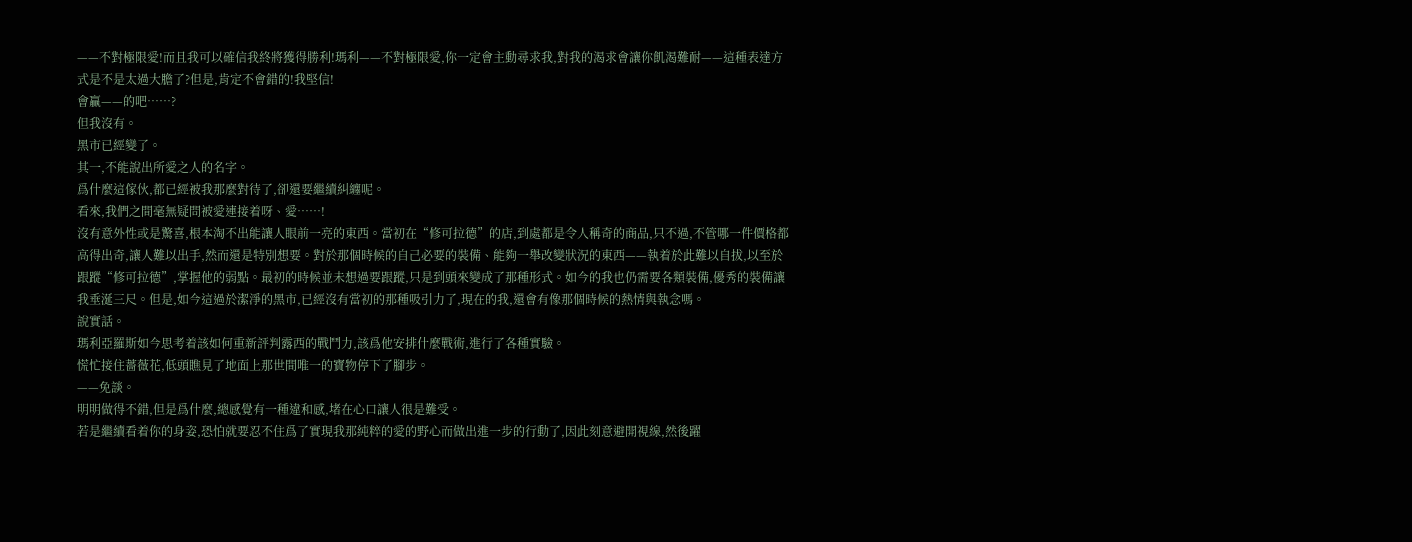——不對極限愛!而且我可以確信我終將獲得勝利!瑪利——不對極限愛,你一定會主動尋求我,對我的渴求會讓你飢渴難耐——這種表達方式是不是太過大膽了?但是,肯定不會錯的!我堅信!
會贏——的吧……?
但我沒有。
黑市已經變了。
其一,不能說出所愛之人的名字。
爲什麼這傢伙,都已經被我那麼對待了,卻還要繼續糾纏呢。
看來,我們之間毫無疑問被愛連接着呀、愛……!
沒有意外性或是驚喜,根本淘不出能讓人眼前一亮的東西。當初在“修可拉德”的店,到處都是令人稱奇的商品,只不過,不管哪一件價格都高得出奇,讓人難以出手,然而還是特別想要。對於那個時候的自己必要的裝備、能夠一舉改變狀況的東西——執着於此難以自拔,以至於跟蹤“修可拉德”,掌握他的弱點。最初的時候並未想過要跟蹤,只是到頭來變成了那種形式。如今的我也仍需要各類裝備,優秀的裝備讓我垂涎三尺。但是,如今這過於潔淨的黑市,已經沒有當初的那種吸引力了,現在的我,還會有像那個時候的熱情與執念嗎。
說實話。
瑪利亞羅斯如今思考着該如何重新評判露西的戰鬥力,該爲他安排什麼戰術,進行了各種實驗。
慌忙接住薔薇花,低頭瞧見了地面上那世間唯一的寶物停下了腳步。
——免談。
明明做得不錯,但是爲什麼,總感覺有一種違和感,堵在心口讓人很是難受。
若是繼續看着你的身姿,恐怕就要忍不住爲了實現我那純粹的愛的野心而做出進一步的行動了,因此刻意避開視線,然後躍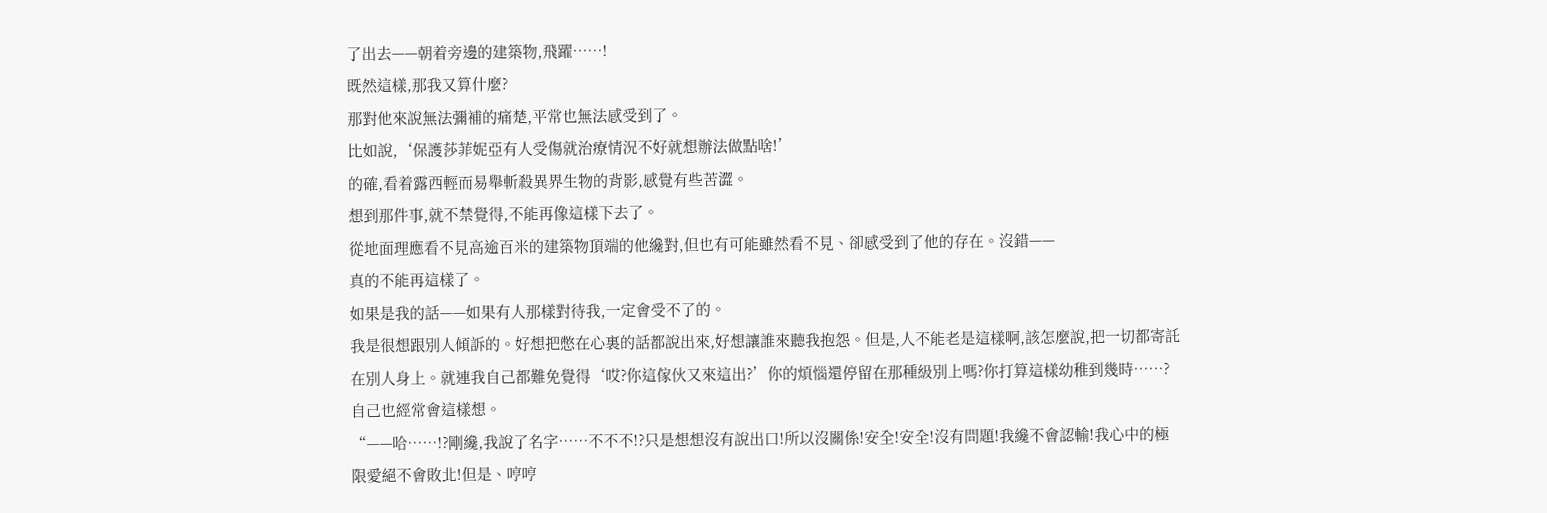了出去——朝着旁邊的建築物,飛躍……!
既然這樣,那我又算什麼?
那對他來說無法彌補的痛楚,平常也無法感受到了。
比如說,‘保護莎菲妮亞有人受傷就治療情況不好就想辦法做點啥!’
的確,看着露西輕而易舉斬殺異界生物的背影,感覺有些苦澀。
想到那件事,就不禁覺得,不能再像這樣下去了。
從地面理應看不見高逾百米的建築物頂端的他纔對,但也有可能雖然看不見、卻感受到了他的存在。沒錯——
真的不能再這樣了。
如果是我的話——如果有人那樣對待我,一定會受不了的。
我是很想跟別人傾訴的。好想把憋在心裏的話都說出來,好想讓誰來聽我抱怨。但是,人不能老是這樣啊,該怎麼說,把一切都寄託在別人身上。就連我自己都難免覺得‘哎?你這傢伙又來這出?’你的煩惱還停留在那種級別上嗎?你打算這樣幼稚到幾時……?自己也經常會這樣想。
“——哈……!?剛纔,我說了名字……不不不!?只是想想沒有說出口!所以沒關係!安全!安全!沒有問題!我纔不會認輸!我心中的極限愛絕不會敗北!但是、哼哼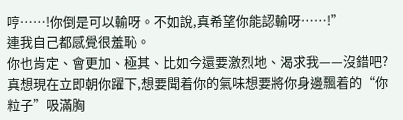哼……!你倒是可以輸呀。不如說,真希望你能認輸呀……!”
連我自己都感覺很羞恥。
你也肯定、會更加、極其、比如今還要激烈地、渴求我——沒錯吧?
真想現在立即朝你躍下,想要聞着你的氣味想要將你身邊飄着的“你粒子”吸滿胸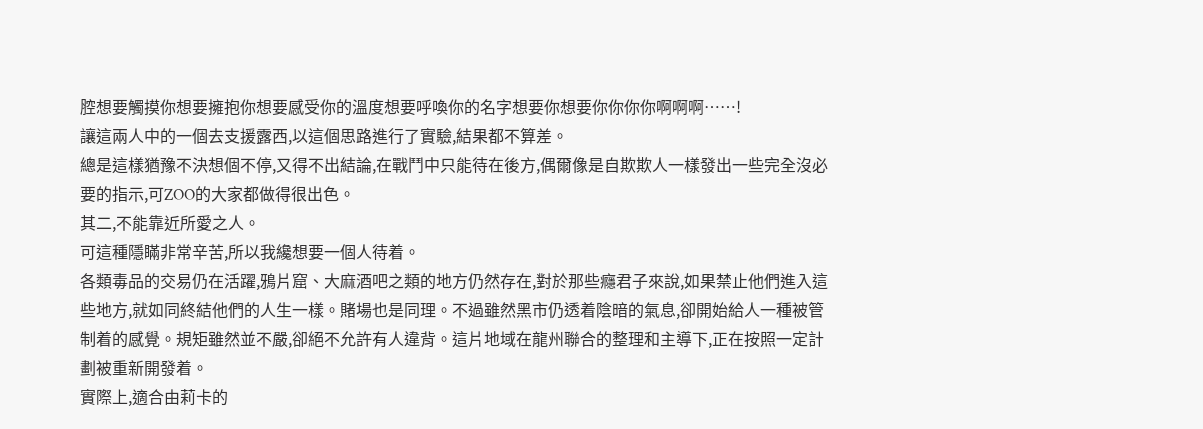腔想要觸摸你想要擁抱你想要感受你的溫度想要呼喚你的名字想要你想要你你你你啊啊啊……!
讓這兩人中的一個去支援露西,以這個思路進行了實驗,結果都不算差。
總是這樣猶豫不決想個不停,又得不出結論,在戰鬥中只能待在後方,偶爾像是自欺欺人一樣發出一些完全沒必要的指示,可ZOO的大家都做得很出色。
其二,不能靠近所愛之人。
可這種隱瞞非常辛苦,所以我纔想要一個人待着。
各類毒品的交易仍在活躍,鴉片窟、大麻酒吧之類的地方仍然存在,對於那些癮君子來說,如果禁止他們進入這些地方,就如同終結他們的人生一樣。賭場也是同理。不過雖然黑市仍透着陰暗的氣息,卻開始給人一種被管制着的感覺。規矩雖然並不嚴,卻絕不允許有人違背。這片地域在龍州聯合的整理和主導下,正在按照一定計劃被重新開發着。
實際上,適合由莉卡的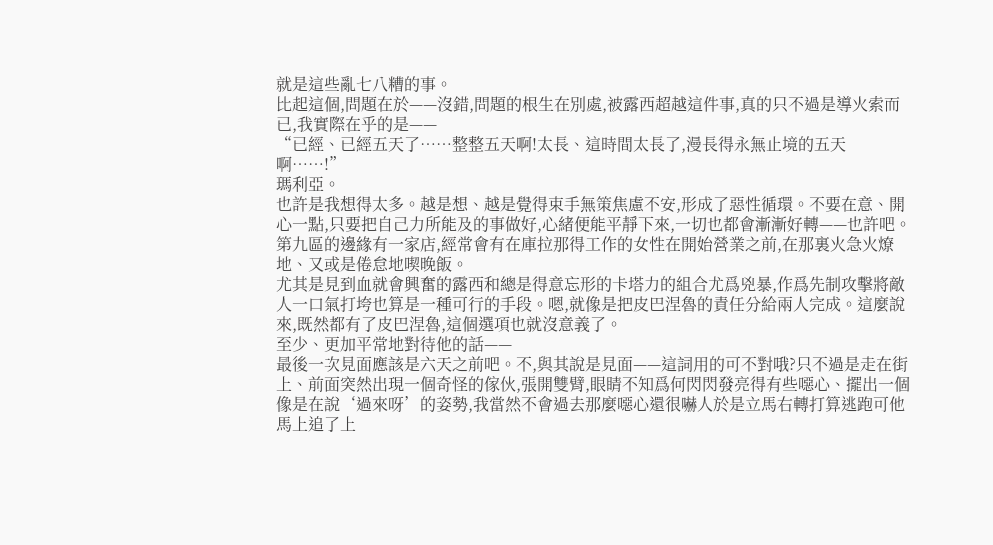就是這些亂七八糟的事。
比起這個,問題在於——沒錯,問題的根生在別處,被露西超越這件事,真的只不過是導火索而已,我實際在乎的是——
“已經、已經五天了……整整五天啊!太長、這時間太長了,漫長得永無止境的五天啊……!”
瑪利亞。
也許是我想得太多。越是想、越是覺得束手無策焦慮不安,形成了惡性循環。不要在意、開心一點,只要把自己力所能及的事做好,心緒便能平靜下來,一切也都會漸漸好轉——也許吧。
第九區的邊緣有一家店,經常會有在庫拉那得工作的女性在開始營業之前,在那裏火急火燎地、又或是倦怠地喫晚飯。
尤其是見到血就會興奮的露西和總是得意忘形的卡塔力的組合尤爲兇暴,作爲先制攻擊將敵人一口氣打垮也算是一種可行的手段。嗯,就像是把皮巴涅魯的責任分給兩人完成。這麼說來,既然都有了皮巴涅魯,這個選項也就沒意義了。
至少、更加平常地對待他的話——
最後一次見面應該是六天之前吧。不,與其說是見面——這詞用的可不對哦?只不過是走在街上、前面突然出現一個奇怪的傢伙,張開雙臂,眼睛不知爲何閃閃發亮得有些噁心、擺出一個像是在說‘過來呀’的姿勢,我當然不會過去那麼噁心還很嚇人於是立馬右轉打算逃跑可他馬上追了上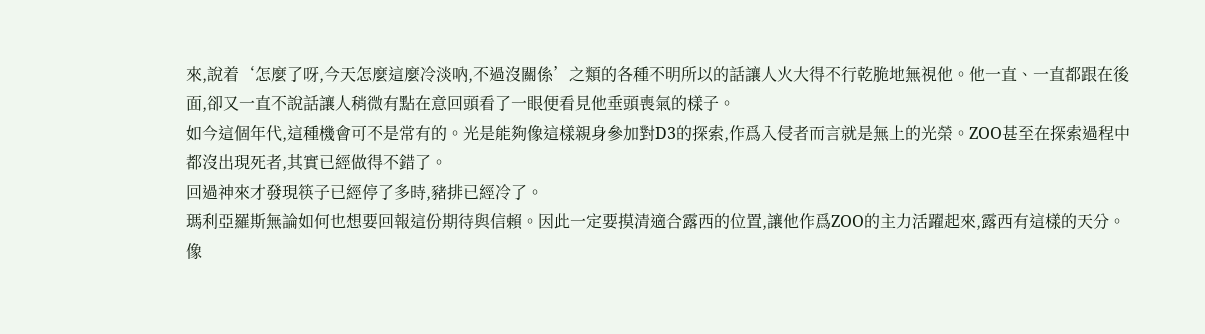來,說着‘怎麼了呀,今天怎麼這麼冷淡吶,不過沒關係’之類的各種不明所以的話讓人火大得不行乾脆地無視他。他一直、一直都跟在後面,卻又一直不說話讓人稍微有點在意回頭看了一眼便看見他垂頭喪氣的樣子。
如今這個年代,這種機會可不是常有的。光是能夠像這樣親身參加對D3的探索,作爲入侵者而言就是無上的光榮。ZOO甚至在探索過程中都沒出現死者,其實已經做得不錯了。
回過神來才發現筷子已經停了多時,豬排已經冷了。
瑪利亞羅斯無論如何也想要回報這份期待與信賴。因此一定要摸清適合露西的位置,讓他作爲ZOO的主力活躍起來,露西有這樣的天分。
像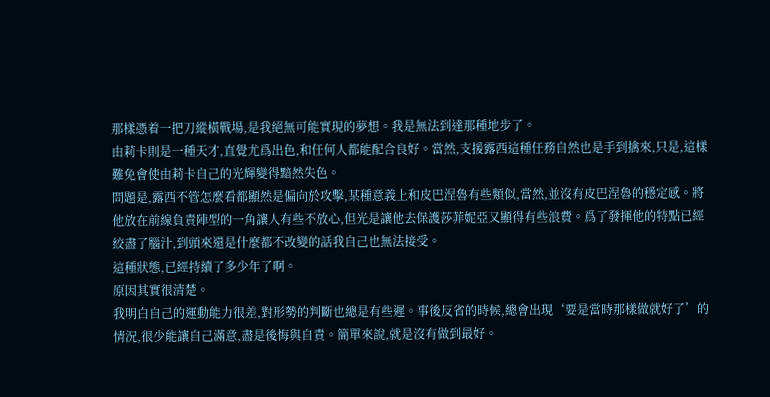那樣憑着一把刀縱橫戰場,是我絕無可能實現的夢想。我是無法到達那種地步了。
由莉卡則是一種天才,直覺尤爲出色,和任何人都能配合良好。當然,支援露西這種任務自然也是手到擒來,只是,這樣難免會使由莉卡自己的光輝變得黯然失色。
問題是,露西不管怎麼看都顯然是偏向於攻擊,某種意義上和皮巴涅魯有些類似,當然,並沒有皮巴涅魯的穩定感。將他放在前線負責陣型的一角讓人有些不放心,但光是讓他去保護莎菲妮亞又顯得有些浪費。爲了發揮他的特點已經絞盡了腦汁,到頭來還是什麼都不改變的話我自己也無法接受。
這種狀態,已經持續了多少年了啊。
原因其實很清楚。
我明白自己的運動能力很差,對形勢的判斷也總是有些遲。事後反省的時候,總會出現‘要是當時那樣做就好了’的情況,很少能讓自己滿意,盡是後悔與自責。簡單來說,就是沒有做到最好。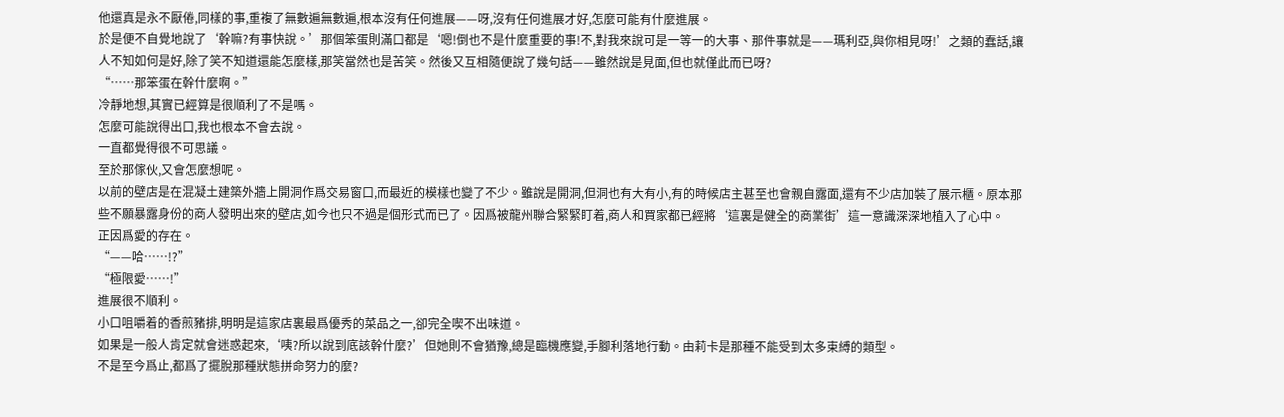他還真是永不厭倦,同樣的事,重複了無數遍無數遍,根本沒有任何進展——呀,沒有任何進展才好,怎麼可能有什麼進展。
於是便不自覺地說了‘幹嘛?有事快說。’那個笨蛋則滿口都是‘嗯!倒也不是什麼重要的事!不,對我來說可是一等一的大事、那件事就是——瑪利亞,與你相見呀!’之類的蠢話,讓人不知如何是好,除了笑不知道還能怎麼樣,那笑當然也是苦笑。然後又互相隨便說了幾句話——雖然說是見面,但也就僅此而已呀?
“……那笨蛋在幹什麼啊。”
冷靜地想,其實已經算是很順利了不是嗎。
怎麼可能說得出口,我也根本不會去說。
一直都覺得很不可思議。
至於那傢伙,又會怎麼想呢。
以前的壁店是在混凝土建築外牆上開洞作爲交易窗口,而最近的模樣也變了不少。雖說是開洞,但洞也有大有小,有的時候店主甚至也會親自露面,還有不少店加裝了展示櫃。原本那些不願暴露身份的商人發明出來的壁店,如今也只不過是個形式而已了。因爲被龍州聯合緊緊盯着,商人和買家都已經將‘這裏是健全的商業街’這一意識深深地植入了心中。
正因爲愛的存在。
“——哈……!?”
“極限愛……!”
進展很不順利。
小口咀嚼着的香煎豬排,明明是這家店裏最爲優秀的菜品之一,卻完全喫不出味道。
如果是一般人肯定就會迷惑起來,‘咦?所以說到底該幹什麼?’但她則不會猶豫,總是臨機應變,手腳利落地行動。由莉卡是那種不能受到太多束縛的類型。
不是至今爲止,都爲了擺脫那種狀態拼命努力的麼?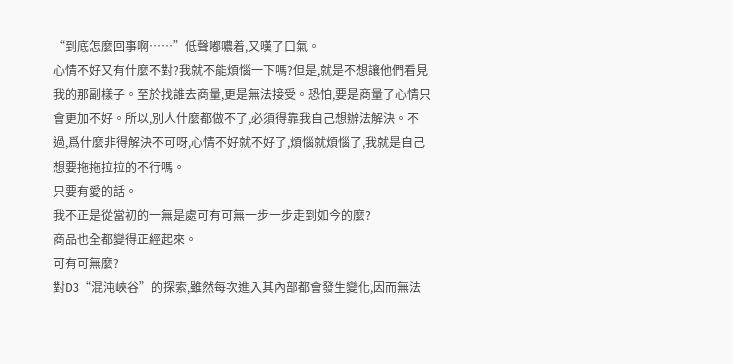“到底怎麼回事啊……”低聲嘟噥着,又嘆了口氣。
心情不好又有什麼不對?我就不能煩惱一下嗎?但是,就是不想讓他們看見我的那副樣子。至於找誰去商量,更是無法接受。恐怕,要是商量了心情只會更加不好。所以,別人什麼都做不了,必須得靠我自己想辦法解決。不過,爲什麼非得解決不可呀,心情不好就不好了,煩惱就煩惱了,我就是自己想要拖拖拉拉的不行嗎。
只要有愛的話。
我不正是從當初的一無是處可有可無一步一步走到如今的麼?
商品也全都變得正經起來。
可有可無麼?
對D3“混沌峽谷”的探索,雖然每次進入其內部都會發生變化,因而無法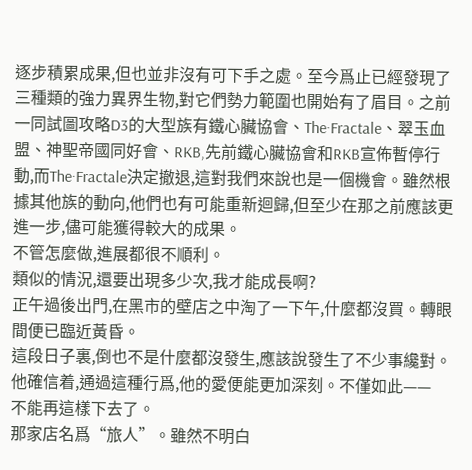逐步積累成果,但也並非沒有可下手之處。至今爲止已經發現了三種類的強力異界生物,對它們勢力範圍也開始有了眉目。之前一同試圖攻略D3的大型族有鐵心臟協會、The·Fractale、翠玉血盟、神聖帝國同好會、RKB,先前鐵心臟協會和RKB宣佈暫停行動,而The·Fractale決定撤退,這對我們來說也是一個機會。雖然根據其他族的動向,他們也有可能重新迴歸,但至少在那之前應該更進一步,儘可能獲得較大的成果。
不管怎麼做,進展都很不順利。
類似的情況,還要出現多少次,我才能成長啊?
正午過後出門,在黑市的壁店之中淘了一下午,什麼都沒買。轉眼間便已臨近黃昏。
這段日子裏,倒也不是什麼都沒發生,應該說發生了不少事纔對。
他確信着,通過這種行爲,他的愛便能更加深刻。不僅如此——
不能再這樣下去了。
那家店名爲“旅人”。雖然不明白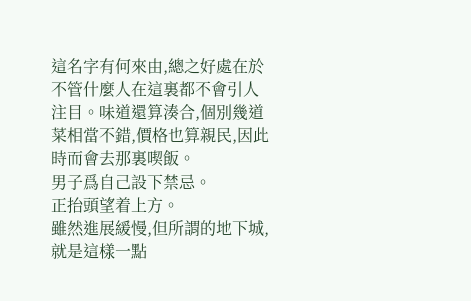這名字有何來由,總之好處在於不管什麼人在這裏都不會引人注目。味道還算湊合,個別幾道菜相當不錯,價格也算親民,因此時而會去那裏喫飯。
男子爲自己設下禁忌。
正抬頭望着上方。
雖然進展緩慢,但所謂的地下城,就是這樣一點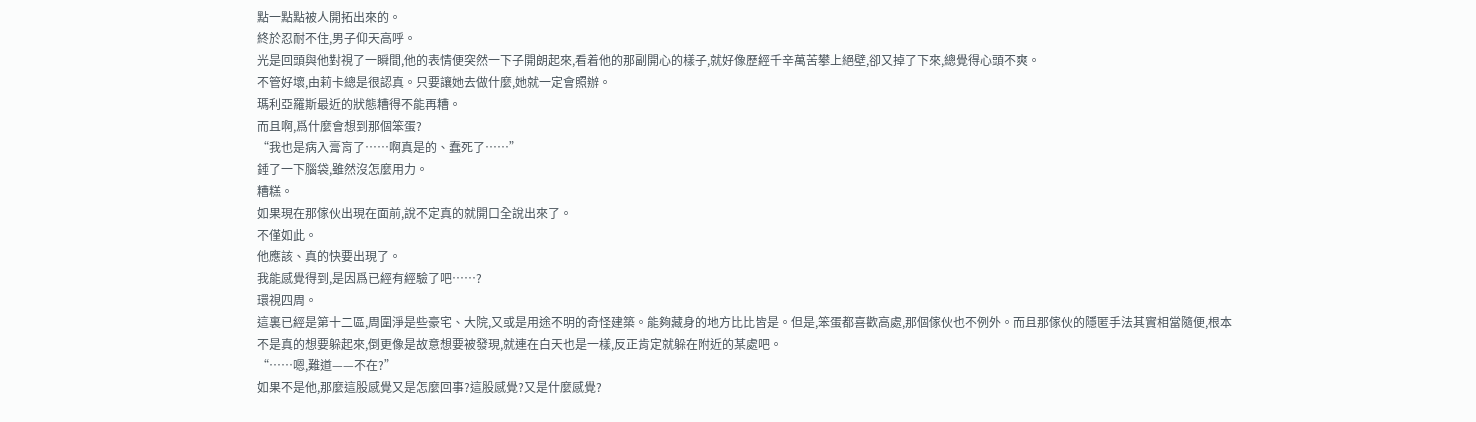點一點點被人開拓出來的。
終於忍耐不住,男子仰天高呼。
光是回頭與他對視了一瞬間,他的表情便突然一下子開朗起來,看着他的那副開心的樣子,就好像歷經千辛萬苦攀上絕壁,卻又掉了下來,總覺得心頭不爽。
不管好壞,由莉卡總是很認真。只要讓她去做什麼,她就一定會照辦。
瑪利亞羅斯最近的狀態糟得不能再糟。
而且啊,爲什麼會想到那個笨蛋?
“我也是病入膏肓了……啊真是的、蠢死了……”
錘了一下腦袋,雖然沒怎麼用力。
糟糕。
如果現在那傢伙出現在面前,說不定真的就開口全說出來了。
不僅如此。
他應該、真的快要出現了。
我能感覺得到,是因爲已經有經驗了吧……?
環視四周。
這裏已經是第十二區,周圍淨是些豪宅、大院,又或是用途不明的奇怪建築。能夠藏身的地方比比皆是。但是,笨蛋都喜歡高處,那個傢伙也不例外。而且那傢伙的隱匿手法其實相當隨便,根本不是真的想要躲起來,倒更像是故意想要被發現,就連在白天也是一樣,反正肯定就躲在附近的某處吧。
“……嗯,難道——不在?”
如果不是他,那麼這股感覺又是怎麼回事?這股感覺?又是什麼感覺?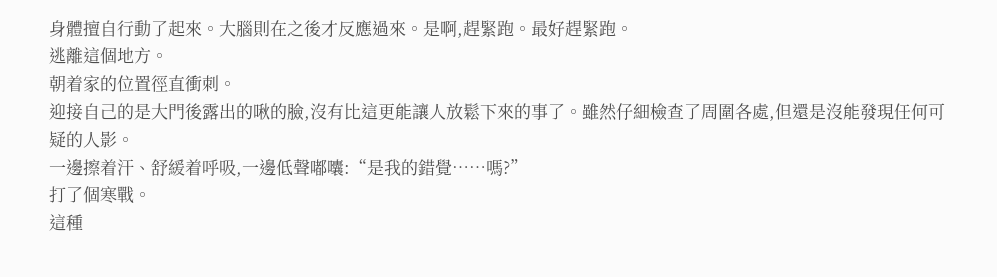身體擅自行動了起來。大腦則在之後才反應過來。是啊,趕緊跑。最好趕緊跑。
逃離這個地方。
朝着家的位置徑直衝刺。
迎接自己的是大門後露出的啾的臉,沒有比這更能讓人放鬆下來的事了。雖然仔細檢查了周圍各處,但還是沒能發現任何可疑的人影。
一邊擦着汗、舒緩着呼吸,一邊低聲嘟囔:“是我的錯覺……嗎?”
打了個寒戰。
這種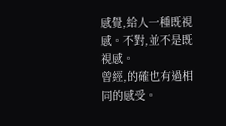感覺,給人一種既視感。不對,並不是既視感。
曾經,的確也有過相同的感受。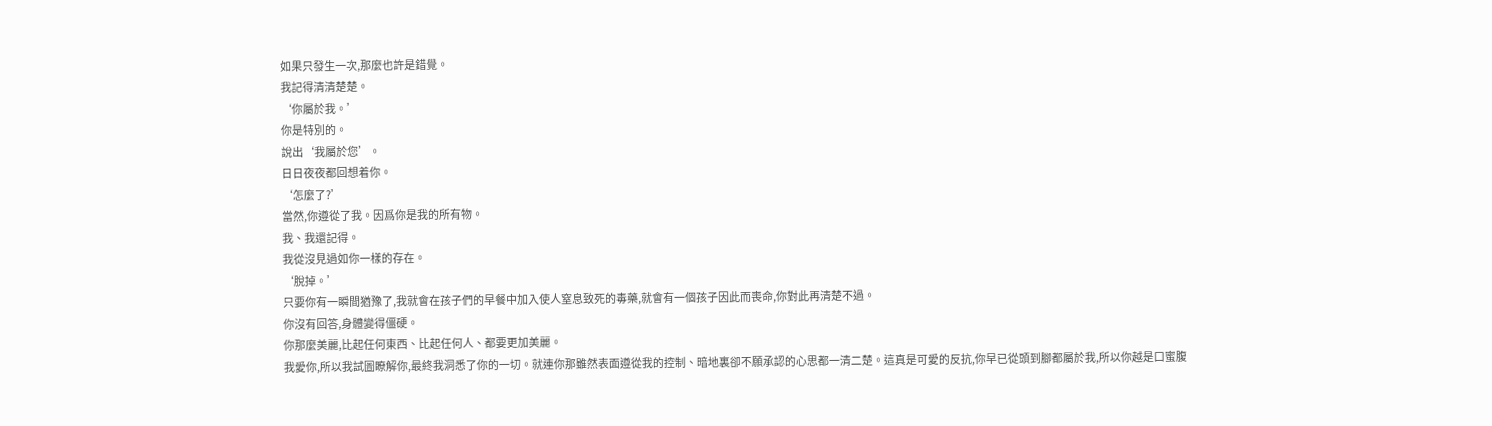如果只發生一次,那麼也許是錯覺。
我記得清清楚楚。
‘你屬於我。’
你是特別的。
說出‘我屬於您’。
日日夜夜都回想着你。
‘怎麼了?’
當然,你遵從了我。因爲你是我的所有物。
我、我還記得。
我從沒見過如你一樣的存在。
‘脫掉。’
只要你有一瞬間猶豫了,我就會在孩子們的早餐中加入使人窒息致死的毒藥,就會有一個孩子因此而喪命,你對此再清楚不過。
你沒有回答,身體變得僵硬。
你那麼美麗,比起任何東西、比起任何人、都要更加美麗。
我愛你,所以我試圖瞭解你,最終我洞悉了你的一切。就連你那雖然表面遵從我的控制、暗地裏卻不願承認的心思都一清二楚。這真是可愛的反抗,你早已從頭到腳都屬於我,所以你越是口蜜腹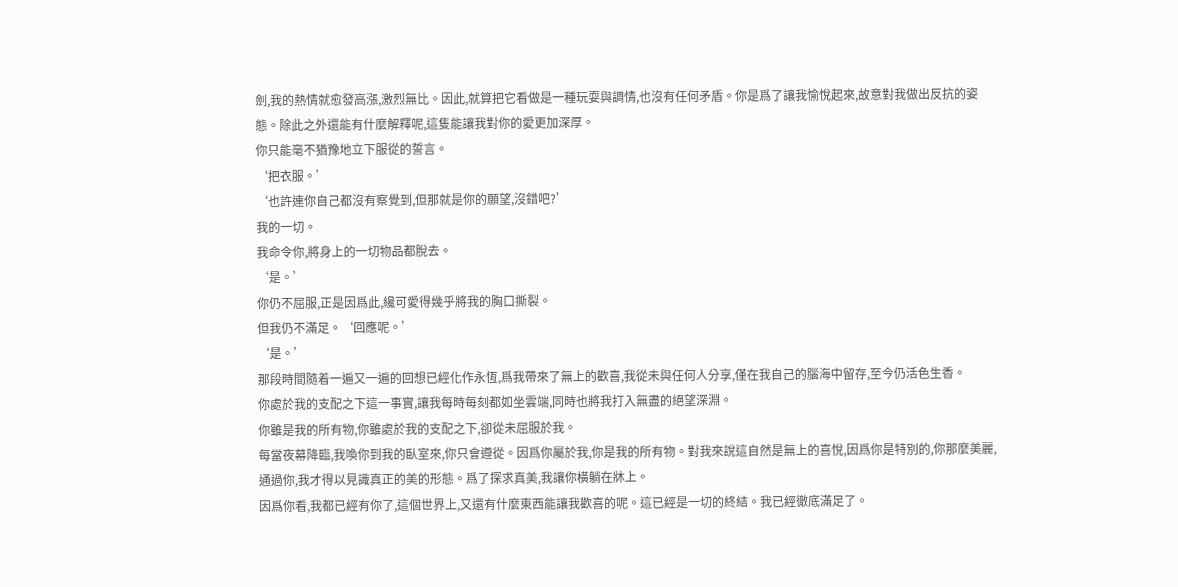劍,我的熱情就愈發高漲,激烈無比。因此,就算把它看做是一種玩耍與調情,也沒有任何矛盾。你是爲了讓我愉悅起來,故意對我做出反抗的姿態。除此之外還能有什麼解釋呢,這隻能讓我對你的愛更加深厚。
你只能毫不猶豫地立下服從的誓言。
‘把衣服。’
‘也許連你自己都沒有察覺到,但那就是你的願望,沒錯吧?’
我的一切。
我命令你,將身上的一切物品都脫去。
‘是。’
你仍不屈服,正是因爲此,纔可愛得幾乎將我的胸口撕裂。
但我仍不滿足。‘回應呢。’
‘是。’
那段時間隨着一遍又一遍的回想已經化作永恆,爲我帶來了無上的歡喜,我從未與任何人分享,僅在我自己的腦海中留存,至今仍活色生香。
你處於我的支配之下這一事實,讓我每時每刻都如坐雲端,同時也將我打入無盡的絕望深淵。
你雖是我的所有物,你雖處於我的支配之下,卻從未屈服於我。
每當夜幕降臨,我喚你到我的臥室來,你只會遵從。因爲你屬於我,你是我的所有物。對我來說這自然是無上的喜悅,因爲你是特別的,你那麼美麗,通過你,我才得以見識真正的美的形態。爲了探求真美,我讓你橫躺在牀上。
因爲你看,我都已經有你了,這個世界上,又還有什麼東西能讓我歡喜的呢。這已經是一切的終結。我已經徹底滿足了。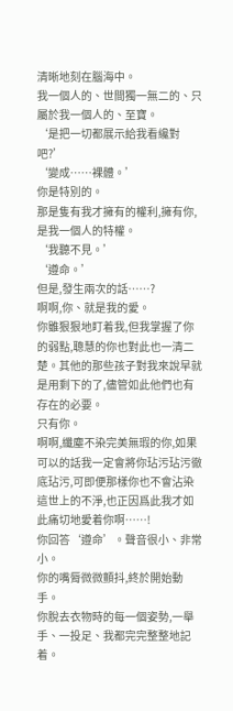清晰地刻在腦海中。
我一個人的、世間獨一無二的、只屬於我一個人的、至寶。
‘是把一切都展示給我看纔對吧?’
‘變成……裸體。’
你是特別的。
那是隻有我才擁有的權利,擁有你,是我一個人的特權。
‘我聽不見。’
‘遵命。’
但是,發生兩次的話……?
啊啊,你、就是我的愛。
你雖狠狠地盯着我,但我掌握了你的弱點,聰慧的你也對此也一清二楚。其他的那些孩子對我來說早就是用剩下的了,儘管如此他們也有存在的必要。
只有你。
啊啊,纖塵不染完美無瑕的你,如果可以的話我一定會將你玷污玷污徹底玷污,可即便那樣你也不會沾染這世上的不淨,也正因爲此我才如此痛切地愛着你啊……!
你回答‘遵命’。聲音很小、非常小。
你的嘴脣微微顫抖,終於開始動手。
你脫去衣物時的每一個姿勢,一舉手、一投足、我都完完整整地記着。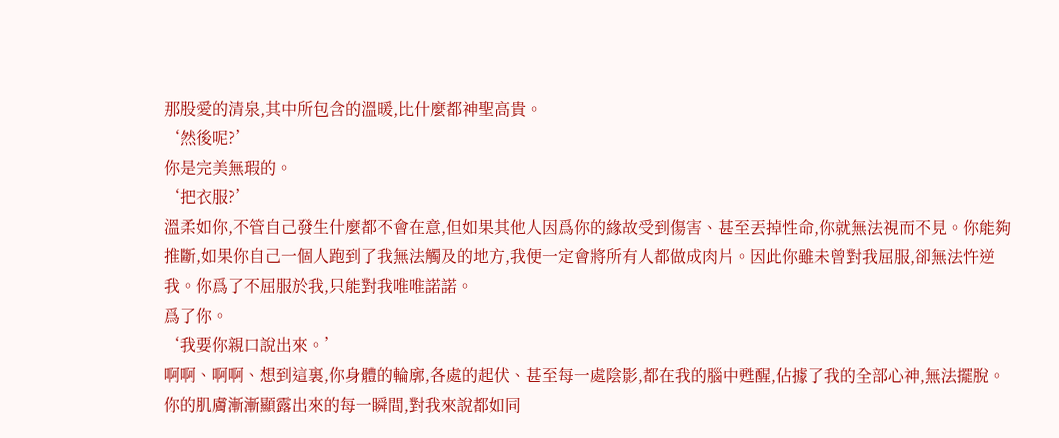那股愛的清泉,其中所包含的溫暖,比什麼都神聖高貴。
‘然後呢?’
你是完美無瑕的。
‘把衣服?’
溫柔如你,不管自己發生什麼都不會在意,但如果其他人因爲你的緣故受到傷害、甚至丟掉性命,你就無法視而不見。你能夠推斷,如果你自己一個人跑到了我無法觸及的地方,我便一定會將所有人都做成肉片。因此你雖未曾對我屈服,卻無法忤逆我。你爲了不屈服於我,只能對我唯唯諾諾。
爲了你。
‘我要你親口說出來。’
啊啊、啊啊、想到這裏,你身體的輪廓,各處的起伏、甚至每一處陰影,都在我的腦中甦醒,佔據了我的全部心神,無法擺脫。
你的肌膚漸漸顯露出來的每一瞬間,對我來說都如同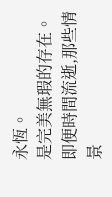永恆。
是完美無瑕的存在。
即便時間流逝,那些情景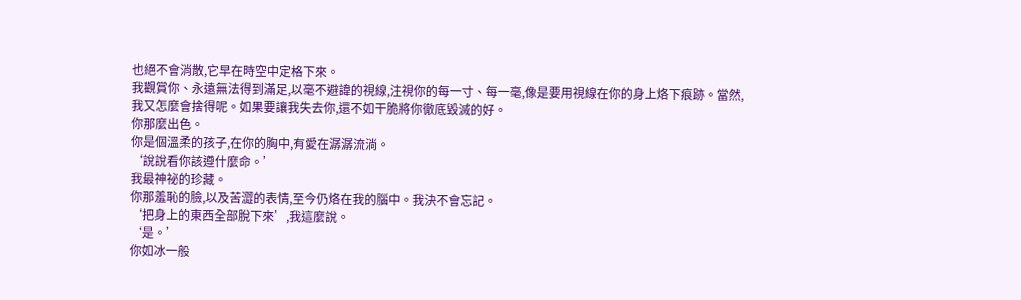也絕不會消散,它早在時空中定格下來。
我觀賞你、永遠無法得到滿足,以毫不避諱的視線,注視你的每一寸、每一毫,像是要用視線在你的身上烙下痕跡。當然,我又怎麼會捨得呢。如果要讓我失去你,還不如干脆將你徹底毀滅的好。
你那麼出色。
你是個溫柔的孩子,在你的胸中,有愛在潺潺流淌。
‘說說看你該遵什麼命。’
我最神祕的珍藏。
你那羞恥的臉,以及苦澀的表情,至今仍烙在我的腦中。我決不會忘記。
‘把身上的東西全部脫下來’,我這麼說。
‘是。’
你如冰一般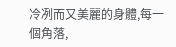冷冽而又美麗的身體,每一個角落,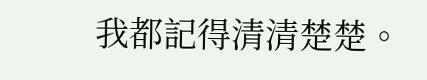我都記得清清楚楚。